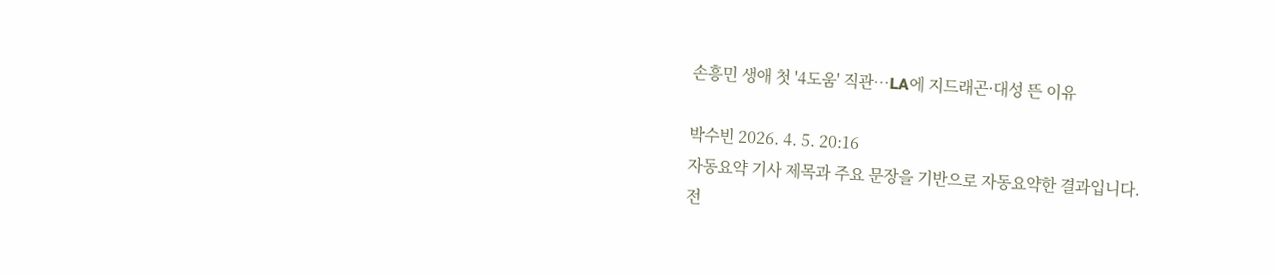손흥민 생애 첫 '4도움' 직관…LA에 지드래곤·대성 뜬 이유

박수빈 2026. 4. 5. 20:16
자동요약 기사 제목과 주요 문장을 기반으로 자동요약한 결과입니다.
전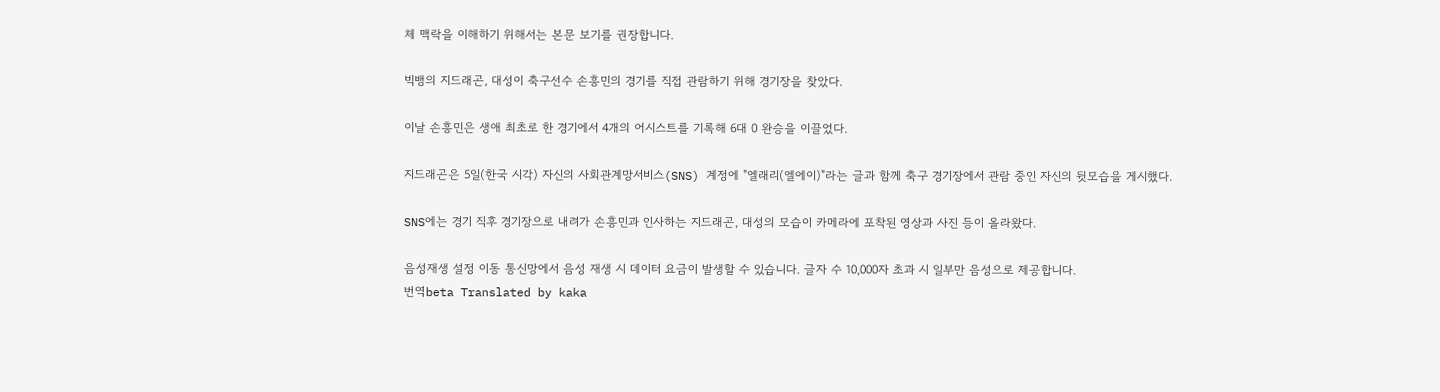체 맥락을 이해하기 위해서는 본문 보기를 권장합니다.

빅뱅의 지드래곤, 대성이 축구선수 손흥민의 경기를 직접 관람하기 위해 경기장을 찾았다.

이날 손흥민은 생애 최초로 한 경기에서 4개의 어시스트를 기록해 6대 0 완승을 이끌었다.

지드래곤은 5일(한국 시각) 자신의 사회관계망서비스(SNS) 계정에 "엘래리(엘에이)"라는 글과 함께 축구 경기장에서 관람 중인 자신의 뒷모습을 게시했다.

SNS에는 경기 직후 경기장으로 내려가 손흥민과 인사하는 지드래곤, 대성의 모습이 카메라에 포착된 영상과 사진 등이 올라왔다.

음성재생 설정 이동 통신망에서 음성 재생 시 데이터 요금이 발생할 수 있습니다. 글자 수 10,000자 초과 시 일부만 음성으로 제공합니다.
번역beta Translated by kaka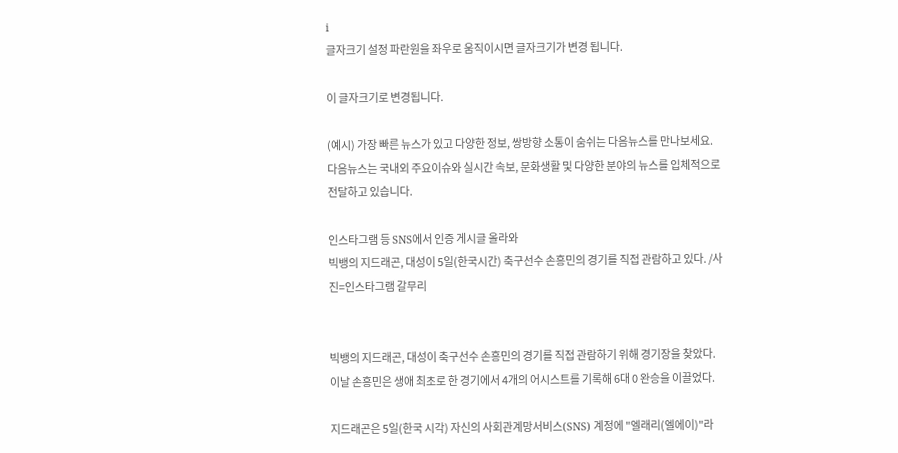i
글자크기 설정 파란원을 좌우로 움직이시면 글자크기가 변경 됩니다.

이 글자크기로 변경됩니다.

(예시) 가장 빠른 뉴스가 있고 다양한 정보, 쌍방향 소통이 숨쉬는 다음뉴스를 만나보세요. 다음뉴스는 국내외 주요이슈와 실시간 속보, 문화생활 및 다양한 분야의 뉴스를 입체적으로 전달하고 있습니다.

인스타그램 등 SNS에서 인증 게시글 올라와
빅뱅의 지드래곤, 대성이 5일(한국시간) 축구선수 손흥민의 경기를 직접 관람하고 있다. /사진=인스타그램 갈무리


빅뱅의 지드래곤, 대성이 축구선수 손흥민의 경기를 직접 관람하기 위해 경기장을 찾았다. 이날 손흥민은 생애 최초로 한 경기에서 4개의 어시스트를 기록해 6대 0 완승을 이끌었다.

지드래곤은 5일(한국 시각) 자신의 사회관계망서비스(SNS) 계정에 "엘래리(엘에이)"라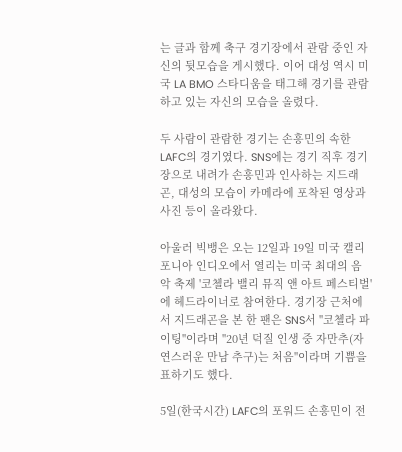는 글과 함께 축구 경기장에서 관람 중인 자신의 뒷모습을 게시했다. 이어 대성 역시 미국 LA BMO 스타디움을 태그해 경기를 관람하고 있는 자신의 모습을 올렸다.

두 사람이 관람한 경기는 손흥민의 속한 LAFC의 경기였다. SNS에는 경기 직후 경기장으로 내려가 손흥민과 인사하는 지드래곤, 대성의 모습이 카메라에 포착된 영상과 사진 등이 올라왔다.

아울러 빅뱅은 오는 12일과 19일 미국 캘리포니아 인디오에서 열리는 미국 최대의 음악 축제 '코첼라 밸리 뮤직 앤 아트 페스티벌'에 헤드라이너로 참여한다. 경기장 근처에서 지드래곤을 본 한 팬은 SNS서 "코첼라 파이팅"이라며 "20년 덕질 인생 중 자만추(자연스러운 만남 추구)는 처음"이라며 기쁨을 표하기도 했다.

5일(한국시간) LAFC의 포워드 손흥민이 전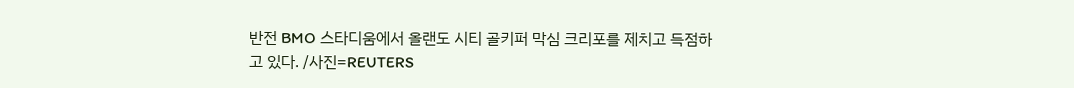반전 BMO 스타디움에서 올랜도 시티 골키퍼 막심 크리포를 제치고 득점하고 있다. /사진=REUTERS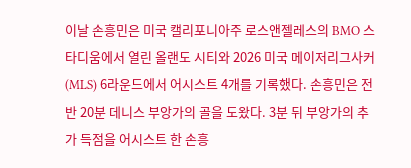이날 손흥민은 미국 캘리포니아주 로스앤젤레스의 BMO 스타디움에서 열린 올랜도 시티와 2026 미국 메이저리그사커(MLS) 6라운드에서 어시스트 4개를 기록했다. 손흥민은 전반 20분 데니스 부앙가의 골을 도왔다. 3분 뒤 부앙가의 추가 득점을 어시스트 한 손흥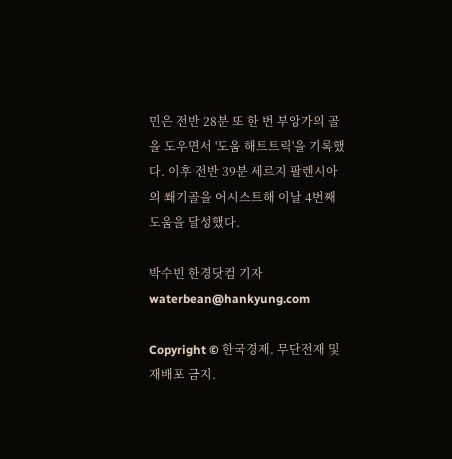민은 전반 28분 또 한 번 부앙가의 골을 도우면서 '도움 해트트릭'을 기록했다. 이후 전반 39분 세르지 팔렌시아의 쐐기골을 어시스트해 이날 4번째 도움을 달성했다.

박수빈 한경닷컴 기자 waterbean@hankyung.com

Copyright © 한국경제. 무단전재 및 재배포 금지.